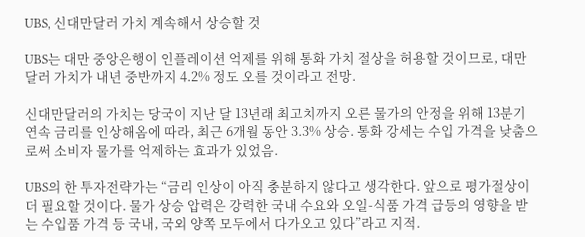UBS, 신대만달러 가치 계속해서 상승할 것

UBS는 대만 중앙은행이 인플레이션 억제를 위해 통화 가치 절상을 허용할 것이므로, 대만 달러 가치가 내년 중반까지 4.2% 정도 오를 것이라고 전망.

신대만달러의 가치는 당국이 지난 달 13년래 최고치까지 오른 물가의 안정을 위해 13분기 연속 금리를 인상해옴에 따라, 최근 6개월 동안 3.3% 상승. 통화 강세는 수입 가격을 낮춤으로써 소비자 물가를 억제하는 효과가 있었음.

UBS의 한 투자전략가는 “금리 인상이 아직 충분하지 않다고 생각한다. 앞으로 평가절상이 더 필요할 것이다. 물가 상승 압력은 강력한 국내 수요와 오일-식품 가격 급등의 영향을 받는 수입품 가격 등 국내, 국외 양쪽 모두에서 다가오고 있다”라고 지적.